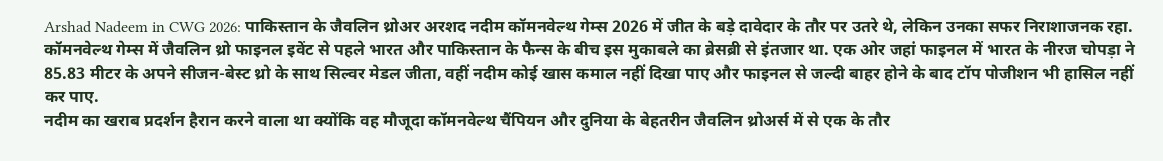Arshad Nadeem in CWG 2026: पाकिस्तान के जैवलिन थ्रोअर अरशद नदीम कॉमनवेल्थ गेम्स 2026 में जीत के बड़े दावेदार के तौर पर उतरे थे, लेकिन उनका सफर निराशाजनक रहा. कॉमनवेल्थ गेम्स में जैवलिन थ्रो फाइनल इवेंट से पहले भारत और पाकिस्तान के फैन्स के बीच इस मुकाबले का ब्रेसब्री से इंतजार था. एक ओर जहां फाइनल में भारत के नीरज चोपड़ा ने 85.83 मीटर के अपने सीजन-बेस्ट थ्रो के साथ सिल्वर मेडल जीता, वहीं नदीम कोई खास कमाल नहीं दिखा पाए और फाइनल से जल्दी बाहर होने के बाद टॉप पोजीशन भी हासिल नहीं कर पाए.
नदीम का खराब प्रदर्शन हैरान करने वाला था क्योंकि वह मौजूदा कॉमनवेल्थ चैंपियन और दुनिया के बेहतरीन जैवलिन थ्रोअर्स में से एक के तौर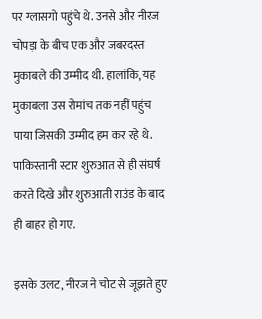पर ग्लासगो पहुंचे थे. उनसे और नीरज चोपड़ा के बीच एक और जबरदस्त मुकाबले की उम्मीद थी. हालांकि, यह मुकाबला उस रोमांच तक नहीं पहुंच पाया जिसकी उम्मीद हम कर रहे थे. पाकिस्तानी स्टार शुरुआत से ही संघर्ष करते दिखे और शुरुआती राउंड के बाद ही बाहर हो गए.

इसके उलट, नीरज ने चोट से जूझते हुए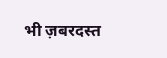भी ज़बरदस्त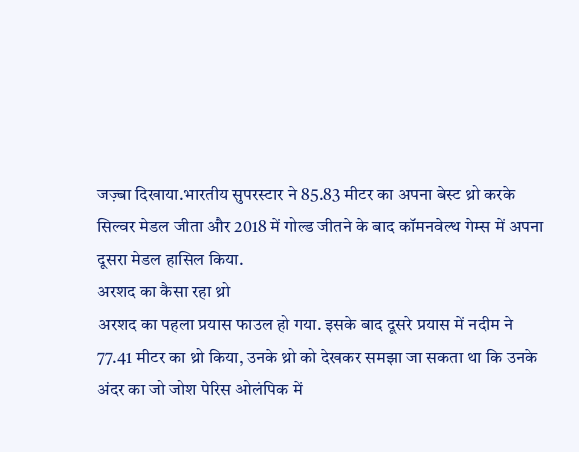जज़्बा दिखाया.भारतीय सुपरस्टार ने 85.83 मीटर का अपना बेस्ट थ्रो करके सिल्वर मेडल जीता और 2018 में गोल्ड जीतने के बाद कॉमनवेल्थ गेम्स में अपना दूसरा मेडल हासिल किया.
अरशद का कैसा रहा थ्रो
अरशद का पहला प्रयास फाउल हो गया. इसके बाद दूसरे प्रयास में नदीम ने 77.41 मीटर का थ्रो किया, उनके थ्रो को देखकर समझा जा सकता था कि उनके अंदर का जो जोश पेरिस ओलंपिक में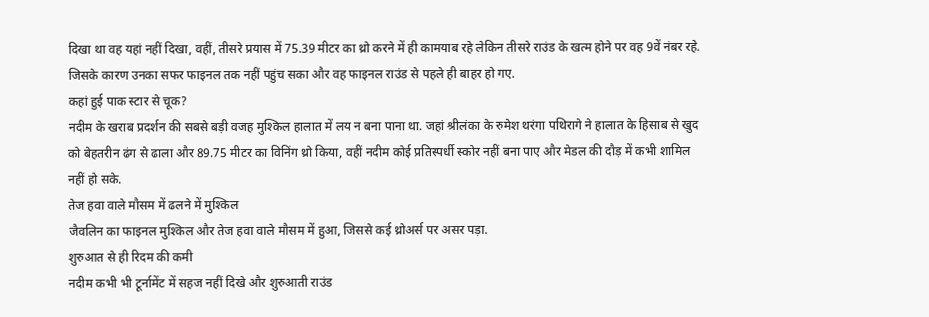दिखा था वह यहां नहीं दिखा, वहीं, तीसरे प्रयास में 75.39 मीटर का थ्रो करने में ही कामयाब रहे लेकिन तीसरे राउंड के खत्म होने पर वह 9वें नंबर रहे. जिसके कारण उनका सफर फाइनल तक नहीं पहुंच सका और वह फाइनल राउंड से पहले ही बाहर हो गए.
कहां हुई पाक स्टार से चूक?
नदीम के खराब प्रदर्शन की सबसे बड़ी वजह मुश्किल हालात में लय न बना पाना था. जहां श्रीलंका के रुमेश थरंगा पथिरागे ने हालात के हिसाब से खुद को बेहतरीन ढंग से ढाला और 89.75 मीटर का विनिंग थ्रो किया, वहीं नदीम कोई प्रतिस्पर्धी स्कोर नहीं बना पाए और मेडल की दौड़ में कभी शामिल नहीं हो सके.
तेज हवा वाले मौसम में ढलने में मुश्किल
जैवलिन का फाइनल मुश्किल और तेज हवा वाले मौसम में हुआ, जिससे कई थ्रोअर्स पर असर पड़ा.
शुरुआत से ही रिदम की कमी
नदीम कभी भी टूर्नामेंट में सहज नहीं दिखे और शुरुआती राउंड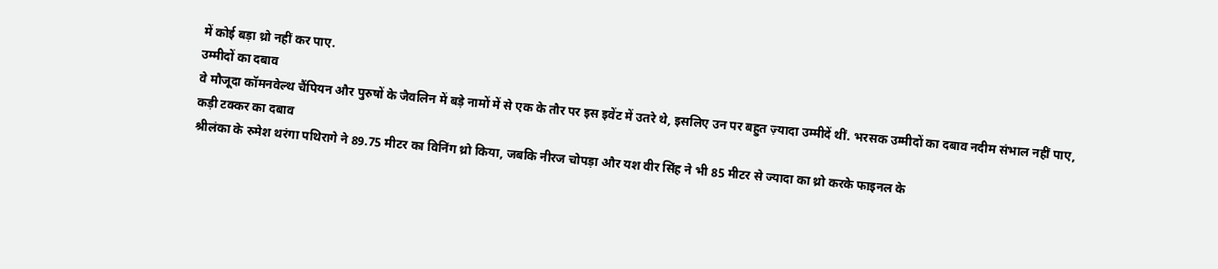में कोई बड़ा थ्रो नहीं कर पाए.
उम्मीदों का दबाव
वे मौजूदा कॉमनवेल्थ चैंपियन और पुरुषों के जैवलिन में बड़े नामों में से एक के तौर पर इस इवेंट में उतरे थे, इसलिए उन पर बहुत ज़्यादा उम्मीदें थीं. भरसक उम्मीदों का दबाव नदीम संभाल नहीं पाए,
कड़ी टक्कर का दबाव
श्रीलंका के रुमेश थरंगा पथिरागे ने 89.75 मीटर का विनिंग थ्रो किया, जबकि नीरज चोपड़ा और यश वीर सिंह ने भी 85 मीटर से ज्यादा का थ्रो करके फाइनल के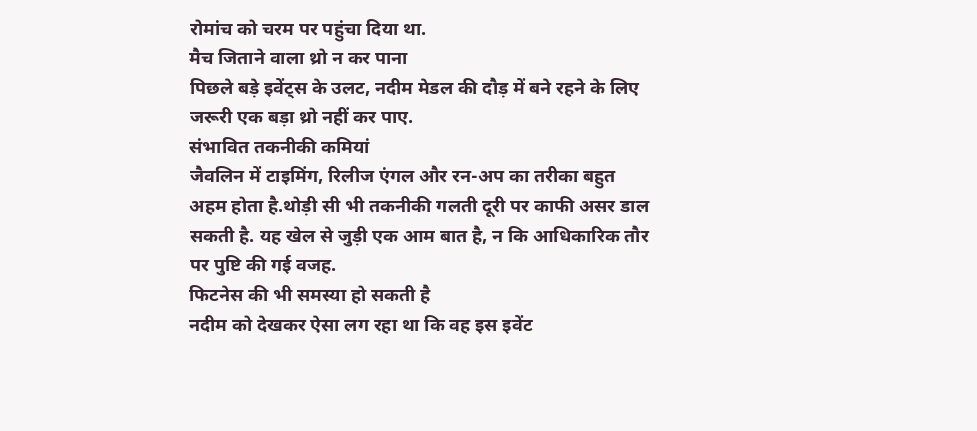रोमांच को चरम पर पहुंचा दिया था.
मैच जिताने वाला थ्रो न कर पाना
पिछले बड़े इवेंट्स के उलट, नदीम मेडल की दौड़ में बने रहने के लिए जरूरी एक बड़ा थ्रो नहीं कर पाए.
संभावित तकनीकी कमियां
जैवलिन में टाइमिंग, रिलीज एंगल और रन-अप का तरीका बहुत अहम होता है.थोड़ी सी भी तकनीकी गलती दूरी पर काफी असर डाल सकती है. यह खेल से जुड़ी एक आम बात है, न कि आधिकारिक तौर पर पुष्टि की गई वजह.
फिटनेस की भी समस्या हो सकती है
नदीम को देखकर ऐसा लग रहा था कि वह इस इवेंट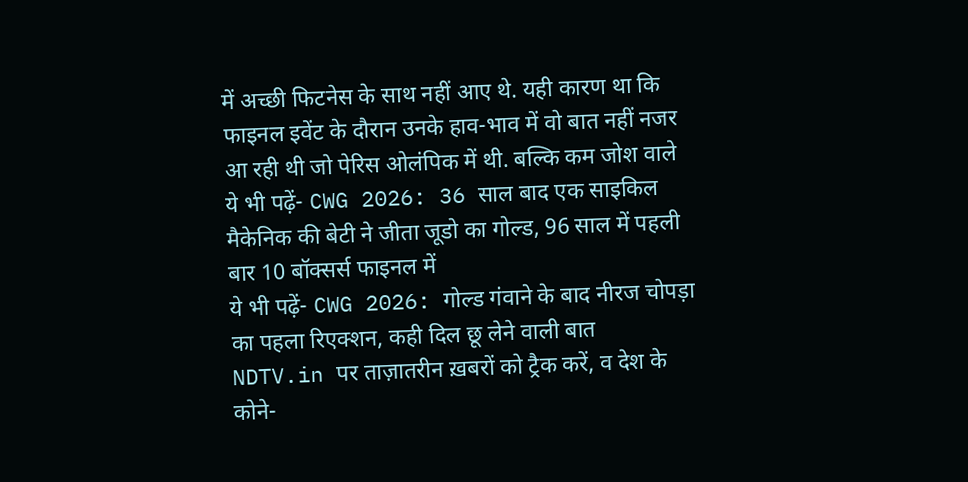में अच्छी फिटनेस के साथ नहीं आए थे. यही कारण था कि फाइनल इवेंट के दौरान उनके हाव-भाव में वो बात नहीं नजर आ रही थी जो पेरिस ओलंपिक में थी. बल्कि कम जोश वाले
ये भी पढ़ें- CWG 2026: 36 साल बाद एक साइकिल मैकेनिक की बेटी ने जीता जूडो का गोल्ड, 96 साल में पहली बार 10 बॉक्सर्स फाइनल में
ये भी पढ़ें- CWG 2026: गोल्ड गंवाने के बाद नीरज चोपड़ा का पहला रिएक्शन, कही दिल छू लेने वाली बात
NDTV.in पर ताज़ातरीन ख़बरों को ट्रैक करें, व देश के कोने-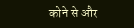कोने से और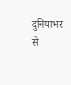दुनियाभर से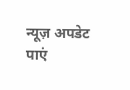न्यूज़ अपडेट पाएं